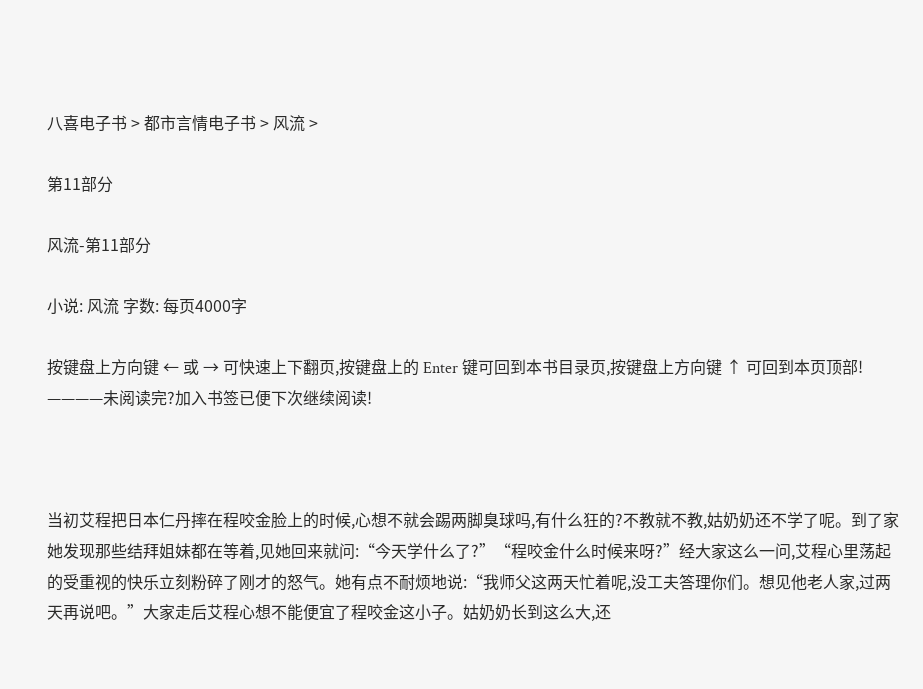八喜电子书 > 都市言情电子书 > 风流 >

第11部分

风流-第11部分

小说: 风流 字数: 每页4000字

按键盘上方向键 ← 或 → 可快速上下翻页,按键盘上的 Enter 键可回到本书目录页,按键盘上方向键 ↑ 可回到本页顶部!
————未阅读完?加入书签已便下次继续阅读!



当初艾程把日本仁丹摔在程咬金脸上的时候,心想不就会踢两脚臭球吗,有什么狂的?不教就不教,姑奶奶还不学了呢。到了家她发现那些结拜姐妹都在等着,见她回来就问:“今天学什么了?”“程咬金什么时候来呀?”经大家这么一问,艾程心里荡起的受重视的快乐立刻粉碎了刚才的怒气。她有点不耐烦地说:“我师父这两天忙着呢,没工夫答理你们。想见他老人家,过两天再说吧。”大家走后艾程心想不能便宜了程咬金这小子。姑奶奶长到这么大,还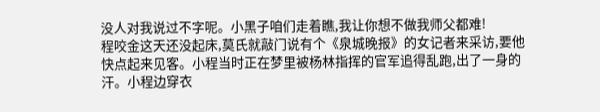没人对我说过不字呢。小黑子咱们走着瞧,我让你想不做我师父都难!
程咬金这天还没起床,莫氏就敲门说有个《泉城晚报》的女记者来采访,要他快点起来见客。小程当时正在梦里被杨林指挥的官军追得乱跑,出了一身的汗。小程边穿衣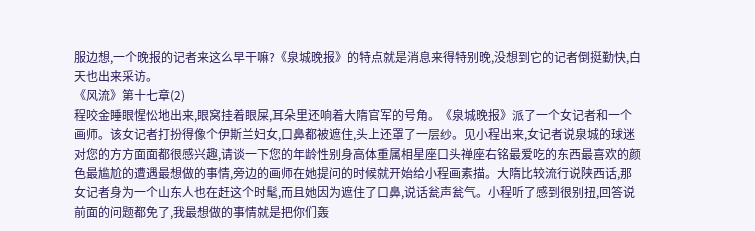服边想,一个晚报的记者来这么早干嘛?《泉城晚报》的特点就是消息来得特别晚,没想到它的记者倒挺勤快,白天也出来采访。
《风流》第十七章(2)
程咬金睡眼惺忪地出来,眼窝挂着眼屎,耳朵里还响着大隋官军的号角。《泉城晚报》派了一个女记者和一个画师。该女记者打扮得像个伊斯兰妇女,口鼻都被遮住,头上还罩了一层纱。见小程出来,女记者说泉城的球迷对您的方方面面都很感兴趣,请谈一下您的年龄性别身高体重属相星座口头禅座右铭最爱吃的东西最喜欢的颜色最尴尬的遭遇最想做的事情,旁边的画师在她提问的时候就开始给小程画素描。大隋比较流行说陕西话,那女记者身为一个山东人也在赶这个时髦,而且她因为遮住了口鼻,说话瓮声瓮气。小程听了感到很别扭,回答说前面的问题都免了,我最想做的事情就是把你们轰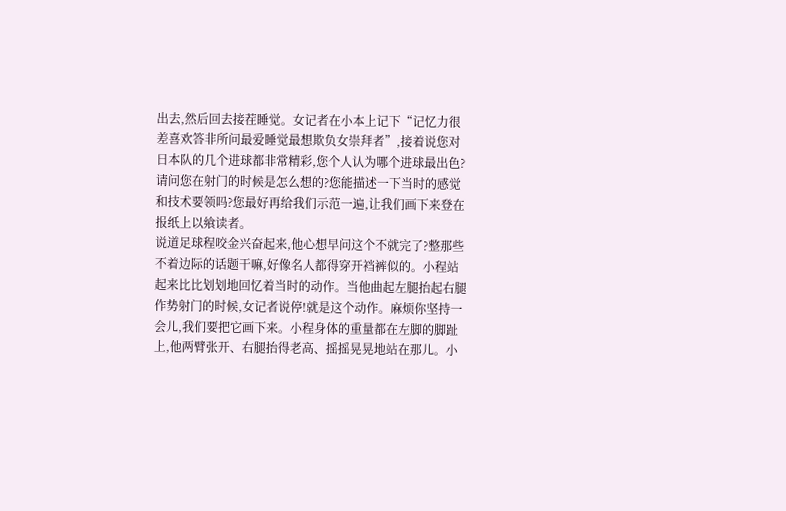出去,然后回去接茬睡觉。女记者在小本上记下“记忆力很差喜欢答非所问最爱睡觉最想欺负女崇拜者”,接着说您对日本队的几个进球都非常精彩,您个人认为哪个进球最出色?请问您在射门的时候是怎么想的?您能描述一下当时的感觉和技术要领吗?您最好再给我们示范一遍,让我们画下来登在报纸上以飨读者。
说道足球程咬金兴奋起来,他心想早问这个不就完了?整那些不着边际的话题干嘛,好像名人都得穿开裆裤似的。小程站起来比比划划地回忆着当时的动作。当他曲起左腿抬起右腿作势射门的时候,女记者说停!就是这个动作。麻烦你坚持一会儿,我们要把它画下来。小程身体的重量都在左脚的脚趾上,他两臂张开、右腿抬得老高、摇摇晃晃地站在那儿。小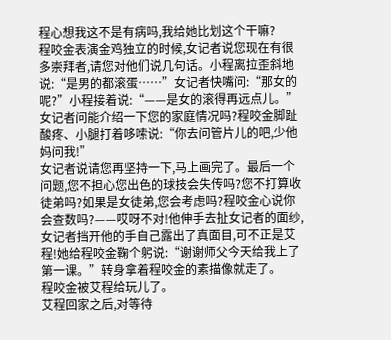程心想我这不是有病吗,我给她比划这个干嘛?
程咬金表演金鸡独立的时候,女记者说您现在有很多崇拜者,请您对他们说几句话。小程离拉歪斜地说:“是男的都滚蛋……”女记者快嘴问:“那女的呢?”小程接着说:“——是女的滚得再远点儿。”女记者问能介绍一下您的家庭情况吗?程咬金脚趾酸疼、小腿打着哆嗦说:“你去问管片儿的吧,少他妈问我!”
女记者说请您再坚持一下,马上画完了。最后一个问题,您不担心您出色的球技会失传吗?您不打算收徒弟吗?如果是女徒弟,您会考虑吗?程咬金心说你会查数吗?——哎呀不对!他伸手去扯女记者的面纱,女记者挡开他的手自己露出了真面目,可不正是艾程!她给程咬金鞠个躬说:“谢谢师父今天给我上了第一课。”转身拿着程咬金的素描像就走了。
程咬金被艾程给玩儿了。
艾程回家之后,对等待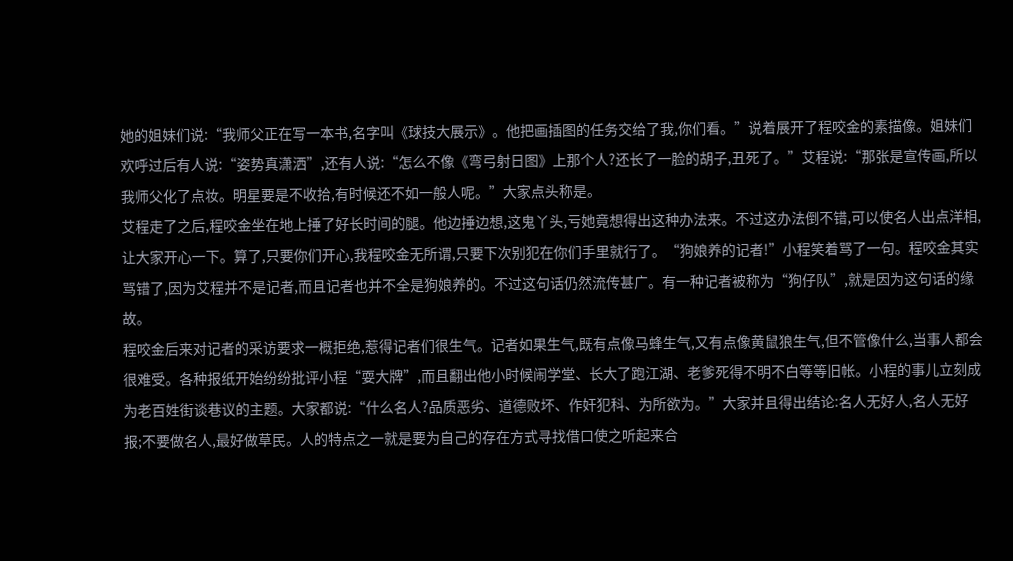她的姐妹们说:“我师父正在写一本书,名字叫《球技大展示》。他把画插图的任务交给了我,你们看。”说着展开了程咬金的素描像。姐妹们欢呼过后有人说:“姿势真潇洒”,还有人说:“怎么不像《弯弓射日图》上那个人?还长了一脸的胡子,丑死了。”艾程说:“那张是宣传画,所以我师父化了点妆。明星要是不收拾,有时候还不如一般人呢。”大家点头称是。
艾程走了之后,程咬金坐在地上捶了好长时间的腿。他边捶边想,这鬼丫头,亏她竟想得出这种办法来。不过这办法倒不错,可以使名人出点洋相,让大家开心一下。算了,只要你们开心,我程咬金无所谓,只要下次别犯在你们手里就行了。“狗娘养的记者!”小程笑着骂了一句。程咬金其实骂错了,因为艾程并不是记者,而且记者也并不全是狗娘养的。不过这句话仍然流传甚广。有一种记者被称为“狗仔队”,就是因为这句话的缘故。
程咬金后来对记者的采访要求一概拒绝,惹得记者们很生气。记者如果生气,既有点像马蜂生气,又有点像黄鼠狼生气,但不管像什么,当事人都会很难受。各种报纸开始纷纷批评小程“耍大牌”,而且翻出他小时候闹学堂、长大了跑江湖、老爹死得不明不白等等旧帐。小程的事儿立刻成为老百姓街谈巷议的主题。大家都说:“什么名人?品质恶劣、道德败坏、作奸犯科、为所欲为。”大家并且得出结论:名人无好人,名人无好报;不要做名人,最好做草民。人的特点之一就是要为自己的存在方式寻找借口使之听起来合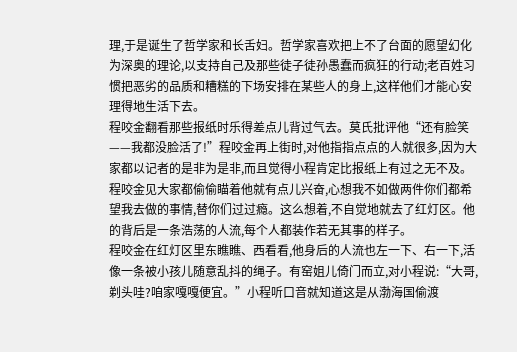理,于是诞生了哲学家和长舌妇。哲学家喜欢把上不了台面的愿望幻化为深奥的理论,以支持自己及那些徒子徒孙愚蠢而疯狂的行动;老百姓习惯把恶劣的品质和糟糕的下场安排在某些人的身上,这样他们才能心安理得地生活下去。
程咬金翻看那些报纸时乐得差点儿背过气去。莫氏批评他“还有脸笑——我都没脸活了!”程咬金再上街时,对他指指点点的人就很多,因为大家都以记者的是非为是非,而且觉得小程肯定比报纸上有过之无不及。程咬金见大家都偷偷瞄着他就有点儿兴奋,心想我不如做两件你们都希望我去做的事情,替你们过过瘾。这么想着,不自觉地就去了红灯区。他的背后是一条浩荡的人流,每个人都装作若无其事的样子。
程咬金在红灯区里东瞧瞧、西看看,他身后的人流也左一下、右一下,活像一条被小孩儿随意乱抖的绳子。有窑姐儿倚门而立,对小程说:“大哥,剃头哇?咱家嘎嘎便宜。”小程听口音就知道这是从渤海国偷渡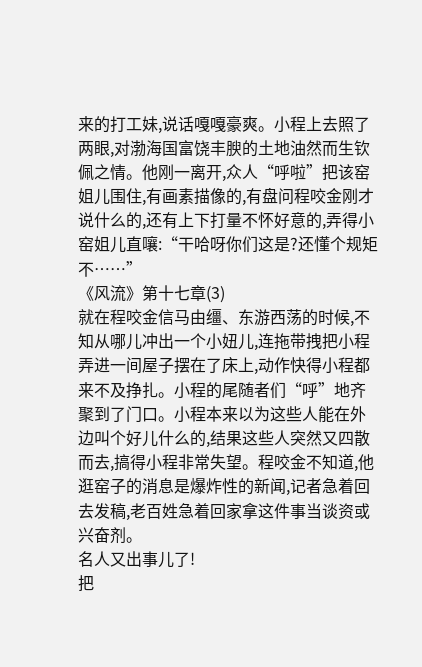来的打工妹,说话嘎嘎豪爽。小程上去照了两眼,对渤海国富饶丰腴的土地油然而生钦佩之情。他刚一离开,众人“呼啦”把该窑姐儿围住,有画素描像的,有盘问程咬金刚才说什么的,还有上下打量不怀好意的,弄得小窑姐儿直嚷:“干哈呀你们这是?还懂个规矩不……”
《风流》第十七章(3)
就在程咬金信马由缰、东游西荡的时候,不知从哪儿冲出一个小妞儿,连拖带拽把小程弄进一间屋子摆在了床上,动作快得小程都来不及挣扎。小程的尾随者们“呼”地齐聚到了门口。小程本来以为这些人能在外边叫个好儿什么的,结果这些人突然又四散而去,搞得小程非常失望。程咬金不知道,他逛窑子的消息是爆炸性的新闻,记者急着回去发稿,老百姓急着回家拿这件事当谈资或兴奋剂。
名人又出事儿了!
把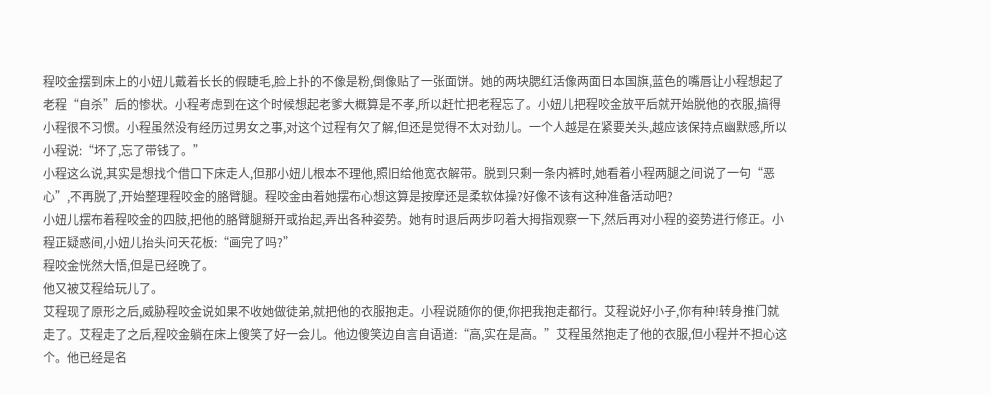程咬金摆到床上的小妞儿戴着长长的假睫毛,脸上扑的不像是粉,倒像贴了一张面饼。她的两块腮红活像两面日本国旗,蓝色的嘴唇让小程想起了老程“自杀”后的惨状。小程考虑到在这个时候想起老爹大概算是不孝,所以赶忙把老程忘了。小妞儿把程咬金放平后就开始脱他的衣服,搞得小程很不习惯。小程虽然没有经历过男女之事,对这个过程有欠了解,但还是觉得不太对劲儿。一个人越是在紧要关头,越应该保持点幽默感,所以小程说:“坏了,忘了带钱了。”
小程这么说,其实是想找个借口下床走人,但那小妞儿根本不理他,照旧给他宽衣解带。脱到只剩一条内裤时,她看着小程两腿之间说了一句“恶心”,不再脱了,开始整理程咬金的胳臂腿。程咬金由着她摆布心想这算是按摩还是柔软体操?好像不该有这种准备活动吧?
小妞儿摆布着程咬金的四肢,把他的胳臂腿掰开或抬起,弄出各种姿势。她有时退后两步叼着大拇指观察一下,然后再对小程的姿势进行修正。小程正疑惑间,小妞儿抬头问天花板:“画完了吗?”
程咬金恍然大悟,但是已经晚了。
他又被艾程给玩儿了。
艾程现了原形之后,威胁程咬金说如果不收她做徒弟,就把他的衣服抱走。小程说随你的便,你把我抱走都行。艾程说好小子,你有种!转身推门就走了。艾程走了之后,程咬金躺在床上傻笑了好一会儿。他边傻笑边自言自语道:“高,实在是高。”艾程虽然抱走了他的衣服,但小程并不担心这个。他已经是名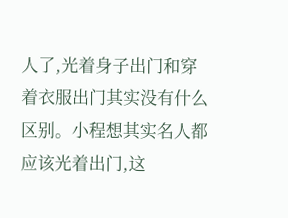人了,光着身子出门和穿着衣服出门其实没有什么区别。小程想其实名人都应该光着出门,这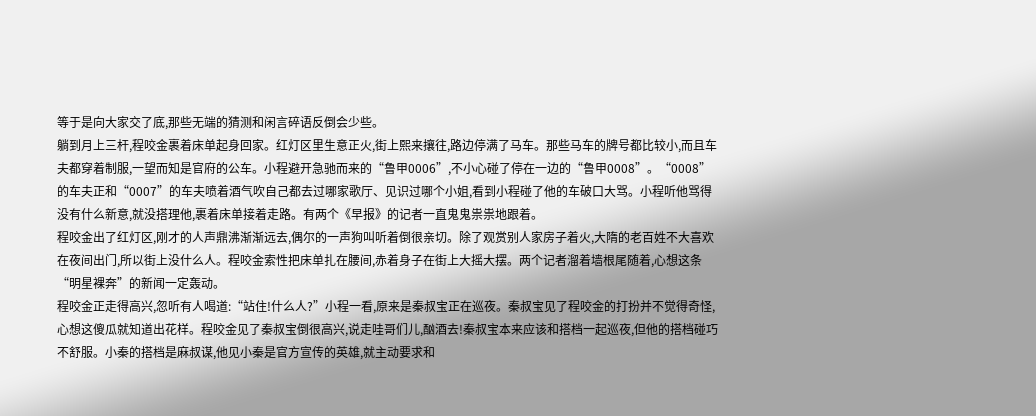等于是向大家交了底,那些无端的猜测和闲言碎语反倒会少些。
躺到月上三杆,程咬金裹着床单起身回家。红灯区里生意正火,街上熙来攘往,路边停满了马车。那些马车的牌号都比较小,而且车夫都穿着制服,一望而知是官府的公车。小程避开急驰而来的“鲁甲0006”,不小心碰了停在一边的“鲁甲0008”。“0008”的车夫正和“0007”的车夫喷着酒气吹自己都去过哪家歌厅、见识过哪个小姐,看到小程碰了他的车破口大骂。小程听他骂得没有什么新意,就没搭理他,裹着床单接着走路。有两个《早报》的记者一直鬼鬼祟祟地跟着。
程咬金出了红灯区,刚才的人声鼎沸渐渐远去,偶尔的一声狗叫听着倒很亲切。除了观赏别人家房子着火,大隋的老百姓不大喜欢在夜间出门,所以街上没什么人。程咬金索性把床单扎在腰间,赤着身子在街上大摇大摆。两个记者溜着墙根尾随着,心想这条“明星裸奔”的新闻一定轰动。
程咬金正走得高兴,忽听有人喝道:“站住!什么人?”小程一看,原来是秦叔宝正在巡夜。秦叔宝见了程咬金的打扮并不觉得奇怪,心想这傻瓜就知道出花样。程咬金见了秦叔宝倒很高兴,说走哇哥们儿,酗酒去!秦叔宝本来应该和搭档一起巡夜,但他的搭档碰巧不舒服。小秦的搭档是麻叔谋,他见小秦是官方宣传的英雄,就主动要求和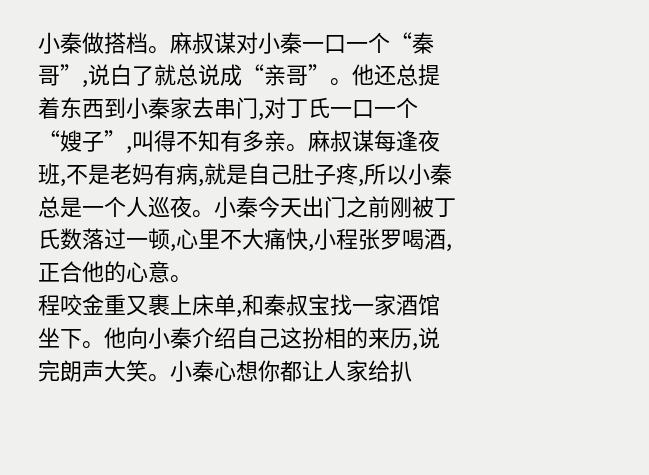小秦做搭档。麻叔谋对小秦一口一个“秦哥”,说白了就总说成“亲哥”。他还总提着东西到小秦家去串门,对丁氏一口一个“嫂子”,叫得不知有多亲。麻叔谋每逢夜班,不是老妈有病,就是自己肚子疼,所以小秦总是一个人巡夜。小秦今天出门之前刚被丁氏数落过一顿,心里不大痛快,小程张罗喝酒,正合他的心意。
程咬金重又裹上床单,和秦叔宝找一家酒馆坐下。他向小秦介绍自己这扮相的来历,说完朗声大笑。小秦心想你都让人家给扒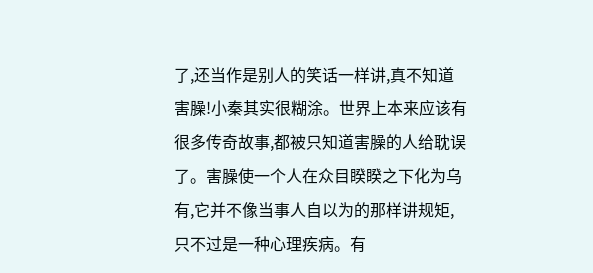了,还当作是别人的笑话一样讲,真不知道害臊!小秦其实很糊涂。世界上本来应该有很多传奇故事,都被只知道害臊的人给耽误了。害臊使一个人在众目睽睽之下化为乌有,它并不像当事人自以为的那样讲规矩,只不过是一种心理疾病。有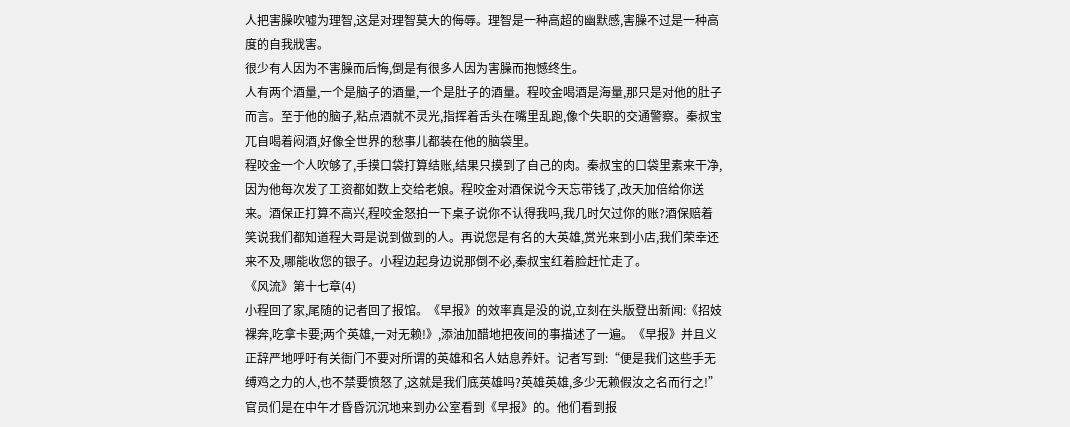人把害臊吹嘘为理智,这是对理智莫大的侮辱。理智是一种高超的幽默感,害臊不过是一种高度的自我戕害。
很少有人因为不害臊而后悔,倒是有很多人因为害臊而抱憾终生。
人有两个酒量,一个是脑子的酒量,一个是肚子的酒量。程咬金喝酒是海量,那只是对他的肚子而言。至于他的脑子,粘点酒就不灵光,指挥着舌头在嘴里乱跑,像个失职的交通警察。秦叔宝兀自喝着闷酒,好像全世界的愁事儿都装在他的脑袋里。
程咬金一个人吹够了,手摸口袋打算结账,结果只摸到了自己的肉。秦叔宝的口袋里素来干净,因为他每次发了工资都如数上交给老娘。程咬金对酒保说今天忘带钱了,改天加倍给你送来。酒保正打算不高兴,程咬金怒拍一下桌子说你不认得我吗,我几时欠过你的账?酒保赔着笑说我们都知道程大哥是说到做到的人。再说您是有名的大英雄,赏光来到小店,我们荣幸还来不及,哪能收您的银子。小程边起身边说那倒不必,秦叔宝红着脸赶忙走了。
《风流》第十七章(4)
小程回了家,尾随的记者回了报馆。《早报》的效率真是没的说,立刻在头版登出新闻:《招妓裸奔,吃拿卡要;两个英雄,一对无赖!》,添油加醋地把夜间的事描述了一遍。《早报》并且义正辞严地呼吁有关衙门不要对所谓的英雄和名人姑息养奸。记者写到:“便是我们这些手无缚鸡之力的人,也不禁要愤怒了,这就是我们底英雄吗?英雄英雄,多少无赖假汝之名而行之!”
官员们是在中午才昏昏沉沉地来到办公室看到《早报》的。他们看到报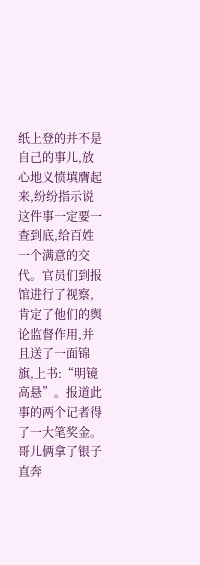纸上登的并不是自己的事儿,放心地义愤填膺起来,纷纷指示说这件事一定要一查到底,给百姓一个满意的交代。官员们到报馆进行了视察,肯定了他们的舆论监督作用,并且送了一面锦旗,上书:“明镜高悬”。报道此事的两个记者得了一大笔奖金。哥儿俩拿了银子直奔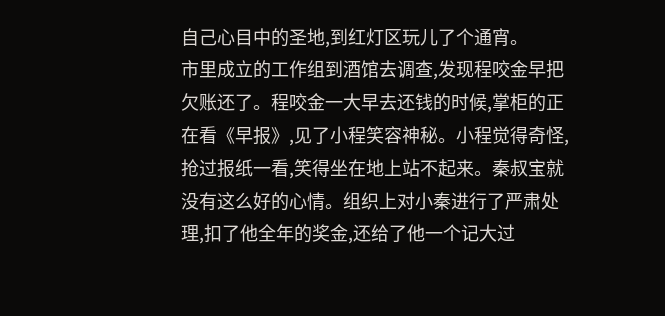自己心目中的圣地,到红灯区玩儿了个通宵。
市里成立的工作组到酒馆去调查,发现程咬金早把欠账还了。程咬金一大早去还钱的时候,掌柜的正在看《早报》,见了小程笑容神秘。小程觉得奇怪,抢过报纸一看,笑得坐在地上站不起来。秦叔宝就没有这么好的心情。组织上对小秦进行了严肃处理,扣了他全年的奖金,还给了他一个记大过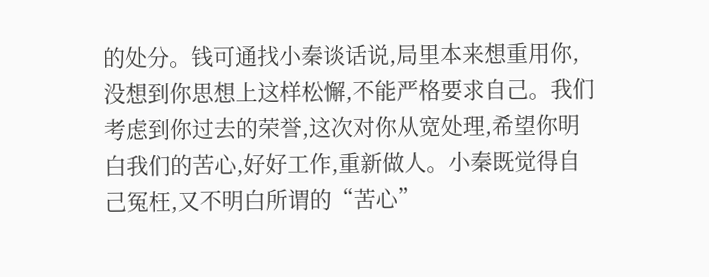的处分。钱可通找小秦谈话说,局里本来想重用你,没想到你思想上这样松懈,不能严格要求自己。我们考虑到你过去的荣誉,这次对你从宽处理,希望你明白我们的苦心,好好工作,重新做人。小秦既觉得自己冤枉,又不明白所谓的“苦心”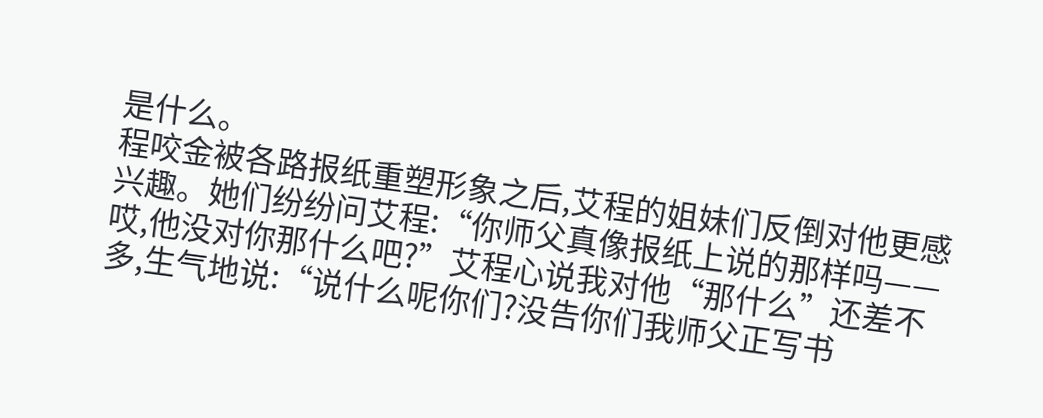是什么。
程咬金被各路报纸重塑形象之后,艾程的姐妹们反倒对他更感兴趣。她们纷纷问艾程:“你师父真像报纸上说的那样吗——哎,他没对你那什么吧?”艾程心说我对他“那什么”还差不多,生气地说:“说什么呢你们?没告你们我师父正写书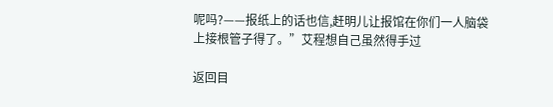呢吗?——报纸上的话也信,赶明儿让报馆在你们一人脑袋上接根管子得了。”艾程想自己虽然得手过

返回目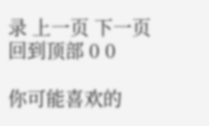录 上一页 下一页 回到顶部 0 0

你可能喜欢的